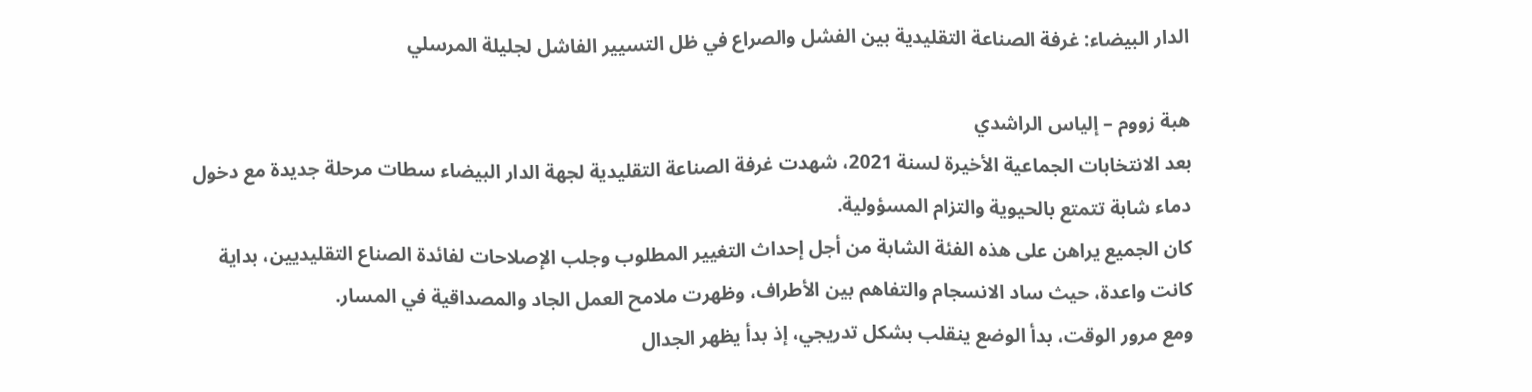الدار البيضاء: غرفة الصناعة التقليدية بين الفشل والصراع في ظل التسيير الفاشل لجليلة المرسلي

هبة زووم – إلياس الراشدي
بعد الانتخابات الجماعية الأخيرة لسنة 2021، شهدت غرفة الصناعة التقليدية لجهة الدار البيضاء سطات مرحلة جديدة مع دخول دماء شابة تتمتع بالحيوية والتزام المسؤولية.
كان الجميع يراهن على هذه الفئة الشابة من أجل إحداث التغيير المطلوب وجلب الإصلاحات لفائدة الصناع التقليديين، بداية كانت واعدة، حيث ساد الانسجام والتفاهم بين الأطراف، وظهرت ملامح العمل الجاد والمصداقية في المسار.
ومع مرور الوقت، بدأ الوضع ينقلب بشكل تدريجي، إذ بدأ يظهر الجدال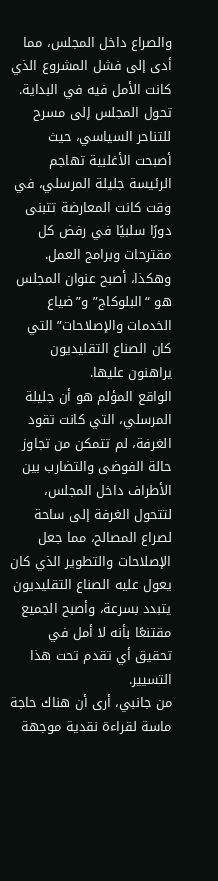والصراع داخل المجلس، مما أدى إلى فشل المشروع الذي كانت الأمل فيه في البداية.
تحول المجلس إلى مسرح للتناحر السياسي، حيث أصبحت الأغلبية تهاجم الرئيسة جليلة المرسلي، في وقت كانت المعارضة تتبنى دورًا سلبيًا في رفض كل مقترحات وبرامج العمل.
وهكذا، أصبح عنوان المجلس هو “البلوكاج” و”ضياع الخدمات والإصلاحات” التي كان الصناع التقليديون يراهنون عليها.
الواقع المؤلم هو أن جليلة المرسلي، التي كانت تقود الغرفة، لم تتمكن من تجاوز حالة الفوضى والتضارب بين الأطراف داخل المجلس، لتتحول الغرفة إلى ساحة لصراع المصالح، مما جعل الإصلاحات والتطوير الذي كان يعول عليه الصناع التقليديون يتبدد بسرعة، وأصبح الجميع مقتنعًا بأنه لا أمل في تحقيق أي تقدم تحت هذا التسيير.
من جانبي، أرى أن هناك حاجة ماسة لقراءة نقدية موجهة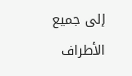إلى جميع الأطراف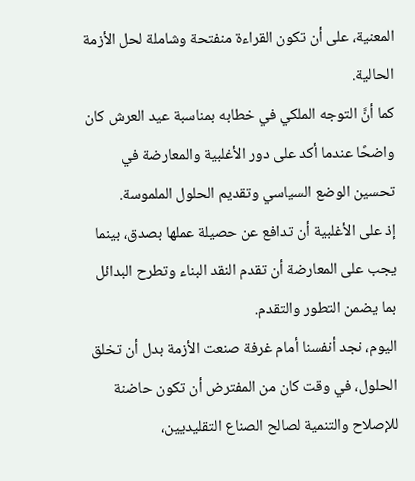المعنية، على أن تكون القراءة منفتحة وشاملة لحل الأزمة الحالية.
كما أنَّ التوجه الملكي في خطابه بمناسبة عيد العرش كان واضحًا عندما أكد على دور الأغلبية والمعارضة في تحسين الوضع السياسي وتقديم الحلول الملموسة.
إذ على الأغلبية أن تدافع عن حصيلة عملها بصدق، بينما يجب على المعارضة أن تقدم النقد البناء وتطرح البدائل بما يضمن التطور والتقدم.
اليوم، نجد أنفسنا أمام غرفة صنعت الأزمة بدل أن تخلق الحلول، في وقت كان من المفترض أن تكون حاضنة للإصلاح والتنمية لصالح الصناع التقليديين،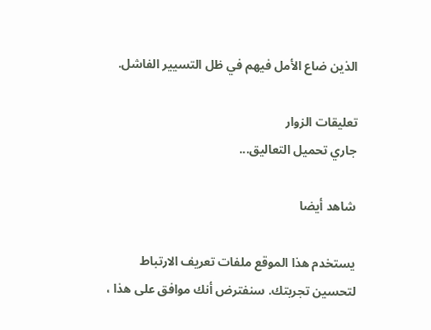الذين ضاع الأمل فيهم في ظل التسيير الفاشل.

تعليقات الزوار
جاري تحميل التعاليق...

شاهد أيضا

يستخدم هذا الموقع ملفات تعريف الارتباط لتحسين تجربتك. سنفترض أنك موافق على هذا ،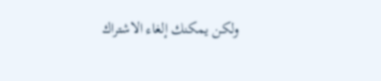ولكن يمكنك إلغاء الاشتراك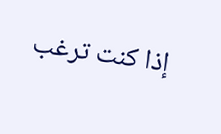إذا كنت ترغب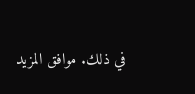في ذلك. موافق المزيد